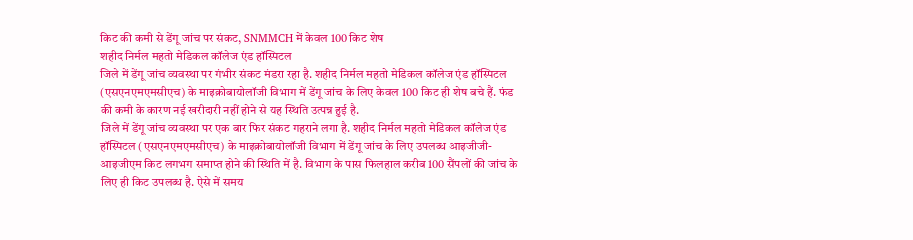किट की कमी से डेंगू जांच पर संकट, SNMMCH में केवल 100 किट शेष
शहीद निर्मल महतो मेडिकल कॉलेज एंड हॉस्पिटल
जिले में डेंगू जांच व्यवस्था पर गंभीर संकट मंडरा रहा है. शहीद निर्मल महतो मेडिकल कॉलेज एंड हॉस्पिटल (एसएनएमएमसीएच) के माइक्रोबायोलॉजी विभाग में डेंगू जांच के लिए केवल 100 किट ही शेष बचे हैं. फंड की कमी के कारण नई खरीदारी नहीं होने से यह स्थिति उत्पन्न हुई है.
जिले में डेंगू जांच व्यवस्था पर एक बार फिर संकट गहराने लगा है. शहीद निर्मल महतो मेडिकल कॉलेज एंड हॉस्पिटल (एसएनएमएमसीएच) के माइक्रोबायोलॉजी विभाग में डेंगू जांच के लिए उपलब्ध आइजीजी-आइजीएम किट लगभग समाप्त होने की स्थिति में है. विभाग के पास फिलहाल करीब 100 सैंपलों की जांच के लिए ही किट उपलब्ध है. ऐसे में समय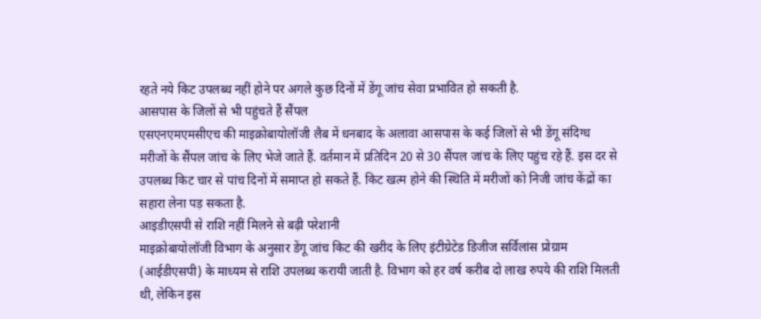रहते नये किट उपलब्ध नहीं होने पर अगले कुछ दिनों में डेंगू जांच सेवा प्रभावित हो सकती है.
आसपास के जिलों से भी पहुंचते हैं सैंपल
एसएनएमएमसीएच की माइक्रोबायोलॉजी लैब में धनबाद के अलावा आसपास के कई जिलों से भी डेंगू संदिग्ध मरीजों के सैंपल जांच के लिए भेजे जाते हैं. वर्तमान में प्रतिदिन 20 से 30 सैंपल जांच के लिए पहुंच रहे हैं. इस दर से उपलब्ध किट चार से पांच दिनों में समाप्त हो सकते हैं. किट खत्म होने की स्थिति में मरीजों को निजी जांच केंद्रों का सहारा लेना पड़ सकता है.
आइडीएसपी से राशि नहीं मिलने से बढ़ी परेशानी
माइक्रोबायोलॉजी विभाग के अनुसार डेंगू जांच किट की खरीद के लिए इंटीग्रेटेड डिजीज सर्विलांस प्रोग्राम (आईडीएसपी) के माध्यम से राशि उपलब्ध करायी जाती है. विभाग को हर वर्ष करीब दो लाख रुपये की राशि मिलती थी, लेकिन इस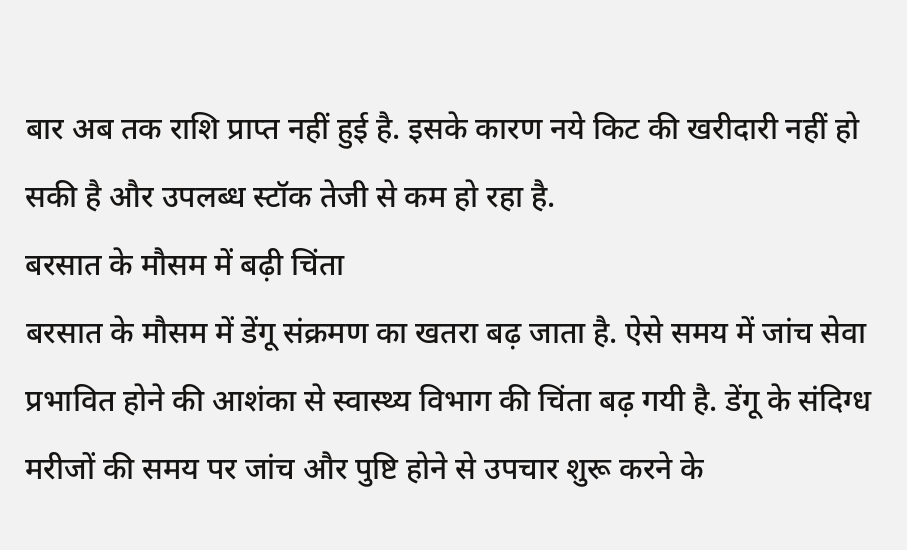बार अब तक राशि प्राप्त नहीं हुई है. इसके कारण नये किट की खरीदारी नहीं हो सकी है और उपलब्ध स्टॉक तेजी से कम हो रहा है.
बरसात के मौसम में बढ़ी चिंता
बरसात के मौसम में डेंगू संक्रमण का खतरा बढ़ जाता है. ऐसे समय में जांच सेवा प्रभावित होने की आशंका से स्वास्थ्य विभाग की चिंता बढ़ गयी है. डेंगू के संदिग्ध मरीजों की समय पर जांच और पुष्टि होने से उपचार शुरू करने के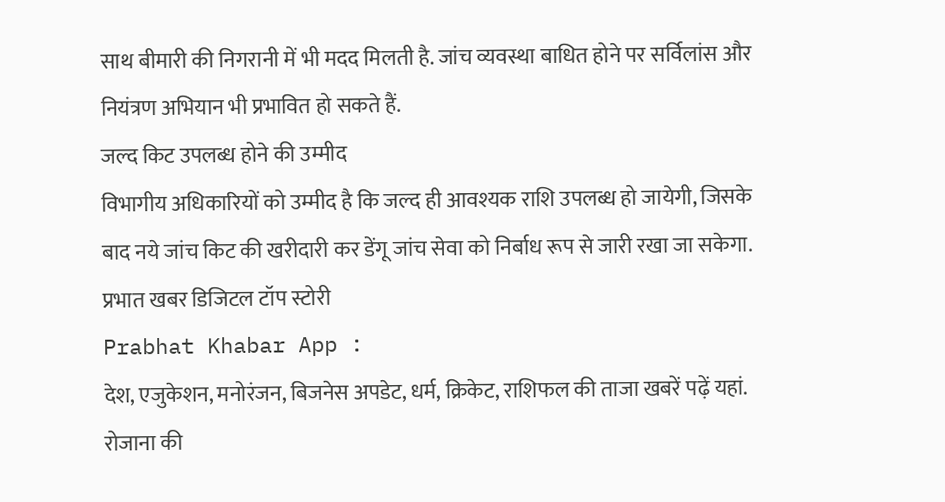साथ बीमारी की निगरानी में भी मदद मिलती है. जांच व्यवस्था बाधित होने पर सर्विलांस और नियंत्रण अभियान भी प्रभावित हो सकते हैं.
जल्द किट उपलब्ध होने की उम्मीद
विभागीय अधिकारियों को उम्मीद है कि जल्द ही आवश्यक राशि उपलब्ध हो जायेगी, जिसके बाद नये जांच किट की खरीदारी कर डेंगू जांच सेवा को निर्बाध रूप से जारी रखा जा सकेगा.
प्रभात खबर डिजिटल टॉप स्टोरी
Prabhat Khabar App :
देश, एजुकेशन, मनोरंजन, बिजनेस अपडेट, धर्म, क्रिकेट, राशिफल की ताजा खबरें पढ़ें यहां. रोजाना की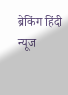ब्रेकिंग हिंदी न्यूज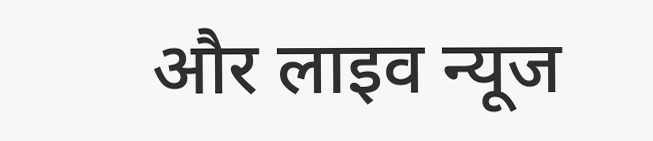और लाइव न्यूज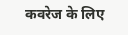कवरेज के लिए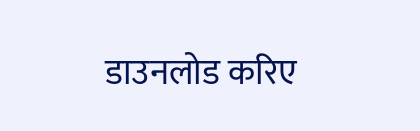डाउनलोड करिए